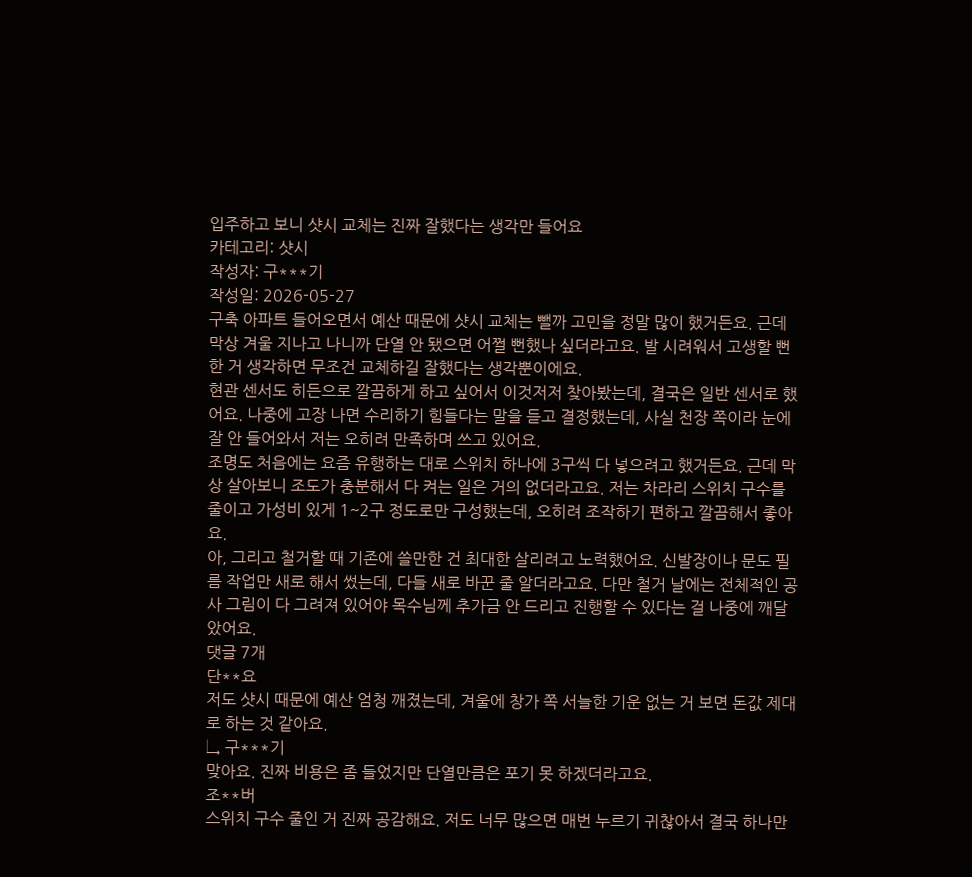입주하고 보니 샷시 교체는 진짜 잘했다는 생각만 들어요
카테고리: 샷시
작성자: 구***기
작성일: 2026-05-27
구축 아파트 들어오면서 예산 때문에 샷시 교체는 뺄까 고민을 정말 많이 했거든요. 근데 막상 겨울 지나고 나니까 단열 안 됐으면 어쩔 뻔했나 싶더라고요. 발 시려워서 고생할 뻔한 거 생각하면 무조건 교체하길 잘했다는 생각뿐이에요.
현관 센서도 히든으로 깔끔하게 하고 싶어서 이것저저 찾아봤는데, 결국은 일반 센서로 했어요. 나중에 고장 나면 수리하기 힘들다는 말을 듣고 결정했는데, 사실 천장 쪽이라 눈에 잘 안 들어와서 저는 오히려 만족하며 쓰고 있어요.
조명도 처음에는 요즘 유행하는 대로 스위치 하나에 3구씩 다 넣으려고 했거든요. 근데 막상 살아보니 조도가 충분해서 다 켜는 일은 거의 없더라고요. 저는 차라리 스위치 구수를 줄이고 가성비 있게 1~2구 정도로만 구성했는데, 오히려 조작하기 편하고 깔끔해서 좋아요.
아, 그리고 철거할 때 기존에 쓸만한 건 최대한 살리려고 노력했어요. 신발장이나 문도 필름 작업만 새로 해서 썼는데, 다들 새로 바꾼 줄 알더라고요. 다만 철거 날에는 전체적인 공사 그림이 다 그려져 있어야 목수님께 추가금 안 드리고 진행할 수 있다는 걸 나중에 깨달았어요.
댓글 7개
단**요
저도 샷시 때문에 예산 엄청 깨졌는데, 겨울에 창가 쪽 서늘한 기운 없는 거 보면 돈값 제대로 하는 것 같아요.
↳ 구***기
맞아요. 진짜 비용은 좀 들었지만 단열만큼은 포기 못 하겠더라고요.
조**버
스위치 구수 줄인 거 진짜 공감해요. 저도 너무 많으면 매번 누르기 귀찮아서 결국 하나만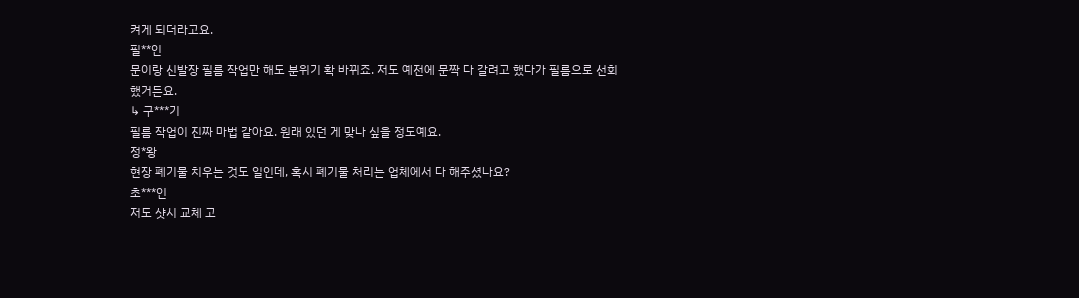켜게 되더라고요.
필**인
문이랑 신발장 필름 작업만 해도 분위기 확 바뀌죠. 저도 예전에 문짝 다 갈려고 했다가 필름으로 선회했거든요.
↳ 구***기
필름 작업이 진짜 마법 같아요. 원래 있던 게 맞나 싶을 정도예요.
정*왕
현장 폐기물 치우는 것도 일인데, 혹시 폐기물 처리는 업체에서 다 해주셨나요?
초***인
저도 샷시 교체 고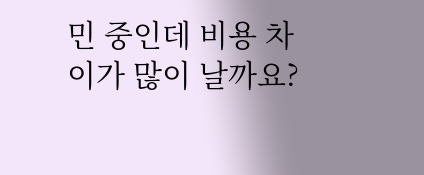민 중인데 비용 차이가 많이 날까요?